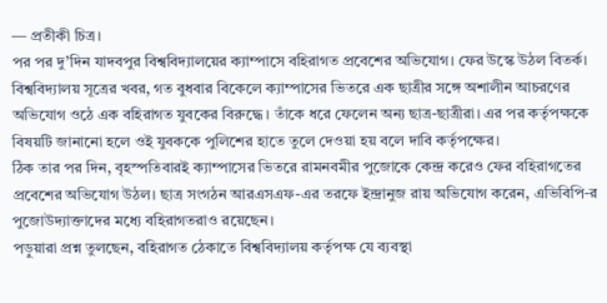— প্রতীকী চিত্র।
পর পর দু’দিন যাদবপুর বিশ্ববিদ্যালয়ের ক্যাম্পাসে বহিরাগত প্রবেশের অভিযোগ। ফের উস্কে উঠল বিতর্ক।
বিশ্ববিদ্যালয় সূত্রের খবর, গত বুধবার বিকেলে ক্যাম্পাসের ভিতরে এক ছাত্রীর সঙ্গে অশালীন আচরণের অভিযোগ ওঠে এক বহিরাগত যুবকের বিরুদ্ধে। তাঁকে ধরে ফেলেন অন্য ছাত্র-ছাত্রীরা। এর পর কর্তৃপক্ষকে বিষয়টি জানানো হলে ওই যুবককে পুলিশের হাতে তুলে দেওয়া হয় বলে দাবি কর্তৃপক্ষের।
ঠিক তার পর দিন, বৃহস্পতিবারই ক্যাম্পাসের ভিতরে রামনবমীর পুজোকে কেন্দ্র করেও ফের বহিরাগতের প্রবেশের অভিযোগ উঠল। ছাত্র সংগঠন আরএসএফ-এর তরফে ইন্দ্রানুজ রায় অভিযোগ করেন, এভিবিপি-র পুজোউদ্যাক্তাদের মধ্যে বহিরাগতরাও রয়েছেন।
পড়ুয়ারা প্রশ্ন তুলছেন, বহিরাগত ঠেকাতে বিশ্ববিদ্যালয় কর্তৃপক্ষ যে ব্যবস্থা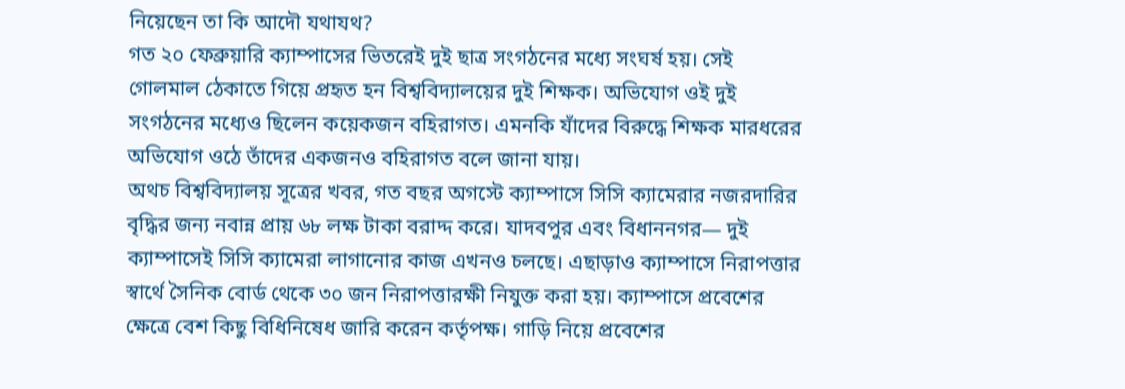নিয়েছেন তা কি আদৌ যথাযথ?
গত ২০ ফেব্রুয়ারি ক্যাম্পাসের ভিতরেই দুই ছাত্র সংগঠনের মধ্যে সংঘর্ষ হয়। সেই গোলমাল ঠেকাতে গিয়ে প্রহৃত হন বিশ্ববিদ্যালয়ের দুই শিক্ষক। অভিযোগ ওই দুই সংগঠনের মধ্যেও ছিলেন কয়েকজন বহিরাগত। এমনকি যাঁদের বিরুদ্ধে শিক্ষক মারধরের অভিযোগ ওঠে তাঁদের একজনও বহিরাগত বলে জানা যায়।
অথচ বিশ্ববিদ্যালয় সূত্রের খবর, গত বছর অগস্টে ক্যাম্পাসে সিসি ক্যামেরার নজরদারির বৃদ্ধির জন্য নবান্ন প্রায় ৬৮ লক্ষ টাকা বরাদ্দ করে। যাদবপুর এবং বিধাননগর— দুই ক্যাম্পাসেই সিসি ক্যামেরা লাগানোর কাজ এখনও চলছে। এছাড়াও ক্যাম্পাসে নিরাপত্তার স্বার্থে সৈনিক বোর্ড থেকে ৩০ জন নিরাপত্তারক্ষী নিযুক্ত করা হয়। ক্যাম্পাসে প্রবেশের ক্ষেত্রে বেশ কিছু বিধিনিষেধ জারি করেন কর্তৃপক্ষ। গাড়ি নিয়ে প্রবেশের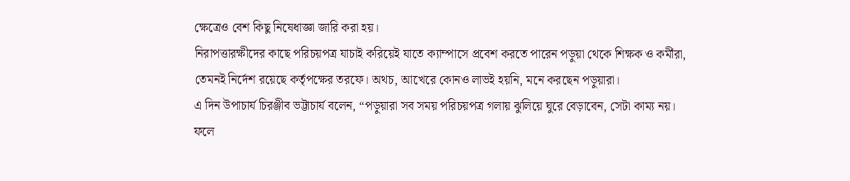ক্ষেত্রেও বেশ কিছু নিষেধাজ্ঞা জারি করা হয়।
নিরাপত্তারক্ষীদের কাছে পরিচয়পত্র যাচাই করিয়েই যাতে ক্যাম্পাসে প্রবেশ করতে পারেন পড়ুয়া থেকে শিক্ষক ও কর্মীরা, তেমনই নির্দেশ রয়েছে কর্তৃপক্ষের তরফে। অথচ, আখেরে কোনও লাভই হয়নি, মনে করছেন পড়ুয়ারা।
এ দিন উপাচার্য চিরঞ্জীব ভট্টাচার্য বলেন, “পড়ুয়ারা সব সময় পরিচয়পত্র গলায় ঝুলিয়ে ঘুরে বেড়াবেন, সেটা কাম্য নয়। ফলে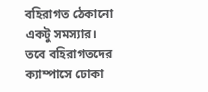বহিরাগত ঠেকানো একটু সমস্যার। তবে বহিরাগতদের ক্যাম্পাসে ঢোকা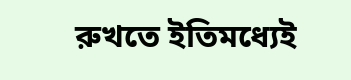রুখতে ইতিমধ্যেই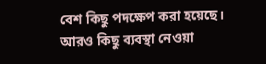বেশ কিছু পদক্ষেপ করা হয়েছে। আরও কিছু ব্যবস্থা নেওয়া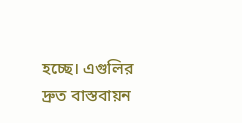হচ্ছে। এগুলির দ্রুত বাস্তবায়ন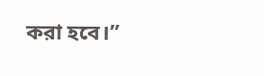করা হবে।”